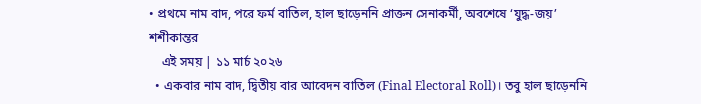• প্রথমে নাম বাদ, পরে ফর্ম বাতিল, হাল ছাড়েননি প্রাক্তন সেনাকর্মী, অবশেষে ‘যুদ্ধ-জয়’ শশীকান্তর
    এই সময় | ১১ মার্চ ২০২৬
  • একবার নাম বাদ, দ্বিতীয় বার আবেদন বাতিল (Final Electoral Roll)। তবু হাল ছাড়েননি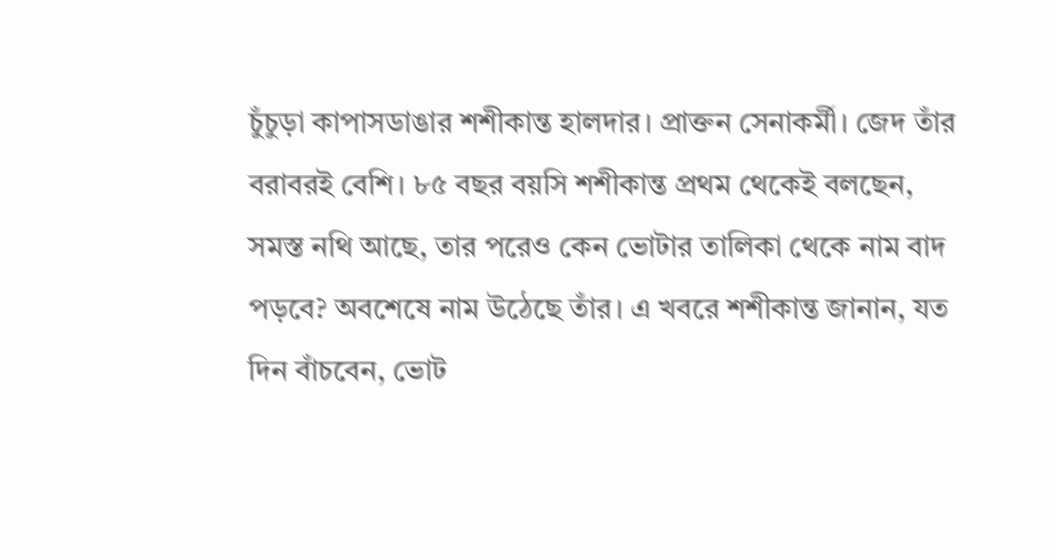চুঁচুড়া কাপাসডাঙার শশীকান্ত হালদার। প্রাক্তন সেনাকর্মী। জেদ তাঁর বরাবরই বেশি। ৮৫ বছর বয়সি শশীকান্ত প্রথম থেকেই বলছেন, সমস্ত নথি আছে, তার পরেও কেন ভোটার তালিকা থেকে নাম বাদ পড়বে? অবশেষে নাম উঠেছে তাঁর। এ খবরে শশীকান্ত জানান, যত দিন বাঁচবেন, ভোট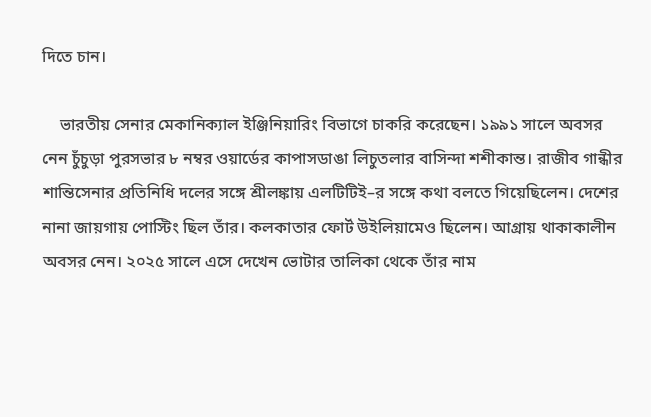দিতে চান।

    ভারতীয় সেনার মেকানিক্যাল ইঞ্জিনিয়ারিং বিভাগে চাকরি করেছেন। ১৯৯১ সালে অবসর নেন চুঁচুড়া পুরসভার ৮ নম্বর ওয়ার্ডের কাপাসডাঙা লিচুতলার বাসিন্দা শশীকান্ত। রাজীব গান্ধীর শান্তিসেনার প্রতিনিধি দলের সঙ্গে শ্রীলঙ্কায় এলটিটিই–র সঙ্গে কথা বলতে গিয়েছিলেন। দেশের নানা জায়গায় পোস্টিং ছিল তাঁর। কলকাতার ফোর্ট উইলিয়ামেও ছিলেন। আগ্রায় থাকাকালীন অবসর নেন। ২০২৫ সালে এসে দেখেন ভোটার তালিকা থেকে তাঁর নাম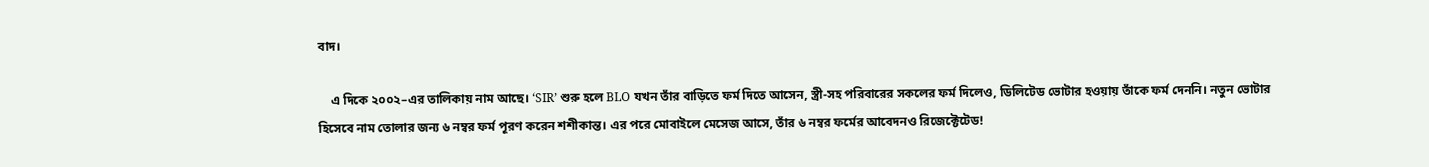বাদ।

    এ দিকে ২০০২–এর তালিকায় নাম আছে। ‘SIR’ শুরু হলে BLO যখন তাঁর বাড়িতে ফর্ম দিতে আসেন, স্ত্রী-সহ পরিবারের সকলের ফর্ম দিলেও, ডিলিটেড ভোটার হওয়ায় তাঁকে ফর্ম দেননি। নতুন ভোটার হিসেবে নাম তোলার জন্য ৬ নম্বর ফর্ম পূরণ করেন শশীকান্ত। এর পরে মোবাইলে মেসেজ আসে, তাঁর ৬ নম্বর ফর্মের আবেদনও রিজেক্টেটেড!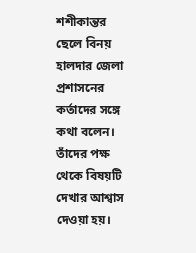শশীকান্তর ছেলে বিনয় হালদার জেলা প্রশাসনের কর্তাদের সঙ্গে কথা বলেন। তাঁদের পক্ষ থেকে বিষয়টি দেখার আশ্বাস দেওয়া হয়।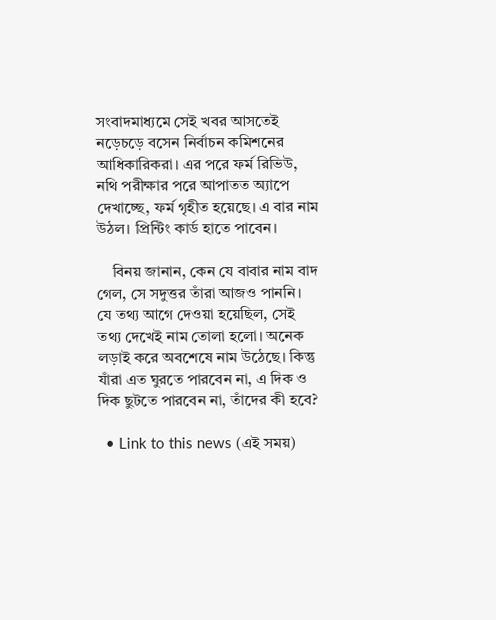সংবাদমাধ্যমে সেই খবর আসতেই নড়েচড়ে বসেন নির্বাচন কমিশনের আধিকারিকরা। এর পরে ফর্ম রিভিউ, নথি পরীক্ষার পরে আপাতত অ্যাপে দেখাচ্ছে, ফর্ম গৃহীত হয়েছে। এ বার নাম উঠল। প্রিন্টিং কার্ড হাতে পাবেন।

    বিনয় জানান, কেন যে বাবার নাম বাদ গেল, সে সদুত্তর তাঁরা আজও পাননি। যে তথ্য আগে দেওয়া হয়েছিল, সেই তথ্য দেখেই নাম তোলা হলো। অনেক লড়াই করে অবশেষে নাম উঠেছে। কিন্তু যাঁরা এত ঘুরতে পারবেন না, এ দিক ও দিক ছুটতে পারবেন না, তাঁদের কী হবে?

  • Link to this news (এই সময়)